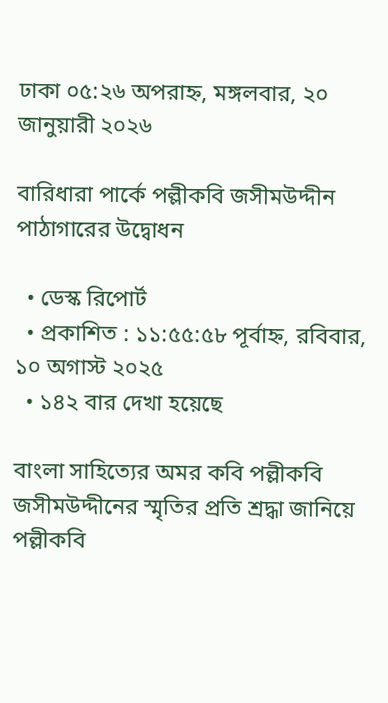ঢাকা ০৫:২৬ অপরাহ্ন, মঙ্গলবার, ২০ জানুয়ারী ২০২৬

বারিধারা পার্কে পল্লীকবি জসীমউদ্দীন পাঠাগারের উদ্বোধন

  • ডেস্ক রিপোর্ট
  • প্রকাশিত : ১১:৫৫:৫৮ পূর্বাহ্ন, রবিবার, ১০ অগাস্ট ২০২৫
  • ১৪২ বার দেখা হয়েছে

বাংলা সাহিত্যের অমর কবি পল্লীকবি জসীমউদ্দীনের স্মৃতির প্রতি শ্রদ্ধা জানিয়ে পল্লীকবি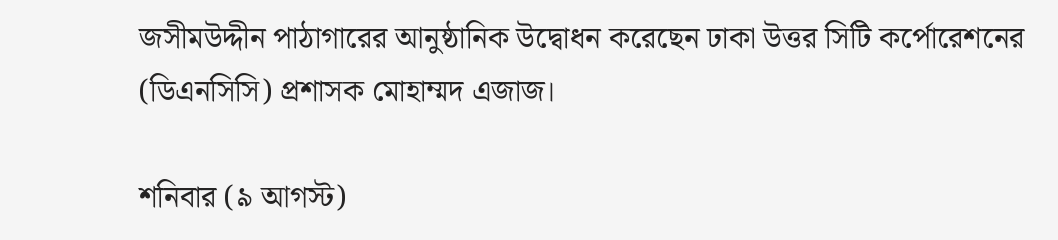জসীমউদ্দীন পাঠাগারের আনুষ্ঠানিক উদ্বোধন করেছেন ঢাকা উত্তর সিটি কর্পোরেশনের (ডিএনসিসি) প্রশাসক মোহাম্মদ এজাজ।

শনিবার (৯ আগস্ট)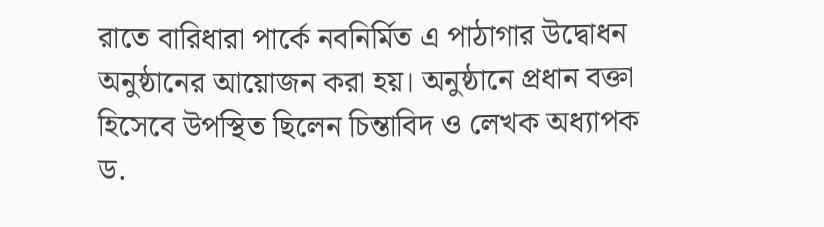রাতে বারিধারা পার্কে নবনির্মিত এ পাঠাগার উদ্বোধন অনুষ্ঠানের আয়োজন করা হয়। অনুষ্ঠানে প্রধান বক্তা হিসেবে উপস্থিত ছিলেন চিন্তাবিদ ও লেখক অধ্যাপক ড.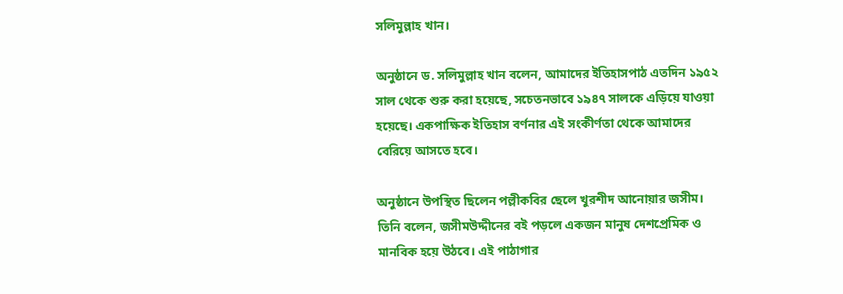সলিমুল্লাহ খান।

অনুষ্ঠানে ড. সলিমুল্লাহ খান বলেন, আমাদের ইতিহাসপাঠ এতদিন ১৯৫২ সাল থেকে শুরু করা হয়েছে, সচেতনভাবে ১৯৪৭ সালকে এড়িয়ে যাওয়া হয়েছে। একপাক্ষিক ইতিহাস বর্ণনার এই সংকীর্ণতা থেকে আমাদের বেরিয়ে আসতে হবে।

অনুষ্ঠানে উপস্থিত ছিলেন পল্লীকবির ছেলে খুরশীদ আনোয়ার জসীম। তিনি বলেন, জসীমউদ্দীনের বই পড়লে একজন মানুষ দেশপ্রেমিক ও মানবিক হয়ে উঠবে। এই পাঠাগার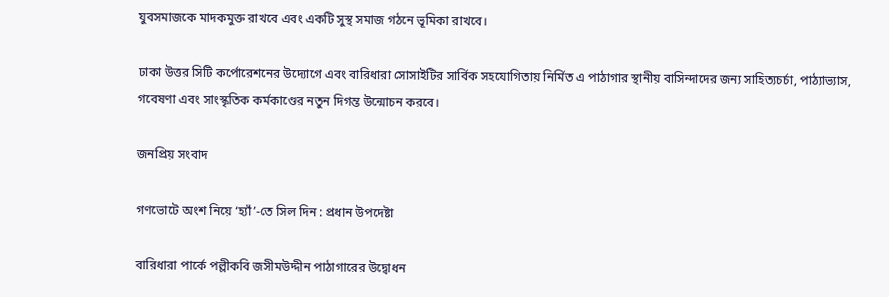যুবসমাজকে মাদকমুক্ত রাখবে এবং একটি সুস্থ সমাজ গঠনে ভূমিকা রাখবে।

ঢাকা উত্তর সিটি কর্পোরেশনের উদ্যোগে এবং বারিধারা সোসাইটির সার্বিক সহযোগিতায় নির্মিত এ পাঠাগার স্থানীয় বাসিন্দাদের জন্য সাহিত্যচর্চা, পাঠ্যাভ্যাস, গবেষণা এবং সাংস্কৃতিক কর্মকাণ্ডের নতুন দিগন্ত উন্মোচন করবে।

জনপ্রিয় সংবাদ

গণভোটে অংশ নিয়ে ‘হ্যাঁ’-তে সিল দিন : প্রধান উপদেষ্টা

বারিধারা পার্কে পল্লীকবি জসীমউদ্দীন পাঠাগারের উদ্বোধন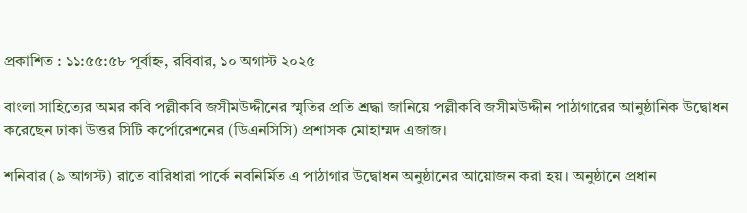প্রকাশিত : ১১:৫৫:৫৮ পূর্বাহ্ন, রবিবার, ১০ অগাস্ট ২০২৫

বাংলা সাহিত্যের অমর কবি পল্লীকবি জসীমউদ্দীনের স্মৃতির প্রতি শ্রদ্ধা জানিয়ে পল্লীকবি জসীমউদ্দীন পাঠাগারের আনুষ্ঠানিক উদ্বোধন করেছেন ঢাকা উত্তর সিটি কর্পোরেশনের (ডিএনসিসি) প্রশাসক মোহাম্মদ এজাজ।

শনিবার (৯ আগস্ট) রাতে বারিধারা পার্কে নবনির্মিত এ পাঠাগার উদ্বোধন অনুষ্ঠানের আয়োজন করা হয়। অনুষ্ঠানে প্রধান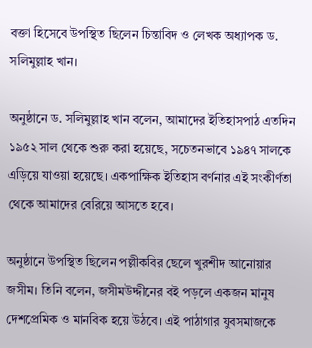বক্তা হিসেবে উপস্থিত ছিলেন চিন্তাবিদ ও লেখক অধ্যাপক ড. সলিমুল্লাহ খান।

অনুষ্ঠানে ড. সলিমুল্লাহ খান বলেন, আমাদের ইতিহাসপাঠ এতদিন ১৯৫২ সাল থেকে শুরু করা হয়েছে, সচেতনভাবে ১৯৪৭ সালকে এড়িয়ে যাওয়া হয়েছে। একপাক্ষিক ইতিহাস বর্ণনার এই সংকীর্ণতা থেকে আমাদের বেরিয়ে আসতে হবে।

অনুষ্ঠানে উপস্থিত ছিলেন পল্লীকবির ছেলে খুরশীদ আনোয়ার জসীম। তিনি বলেন, জসীমউদ্দীনের বই পড়লে একজন মানুষ দেশপ্রেমিক ও মানবিক হয়ে উঠবে। এই পাঠাগার যুবসমাজকে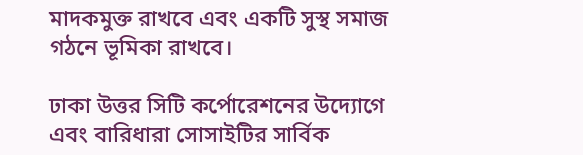মাদকমুক্ত রাখবে এবং একটি সুস্থ সমাজ গঠনে ভূমিকা রাখবে।

ঢাকা উত্তর সিটি কর্পোরেশনের উদ্যোগে এবং বারিধারা সোসাইটির সার্বিক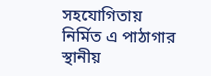সহযোগিতায় নির্মিত এ পাঠাগার স্থানীয়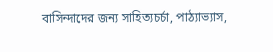বাসিন্দাদের জন্য সাহিত্যচর্চা, পাঠ্যাভ্যাস,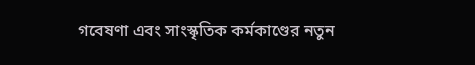গবেষণা এবং সাংস্কৃতিক কর্মকাণ্ডের নতুন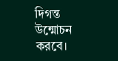দিগন্ত উন্মোচন করবে।